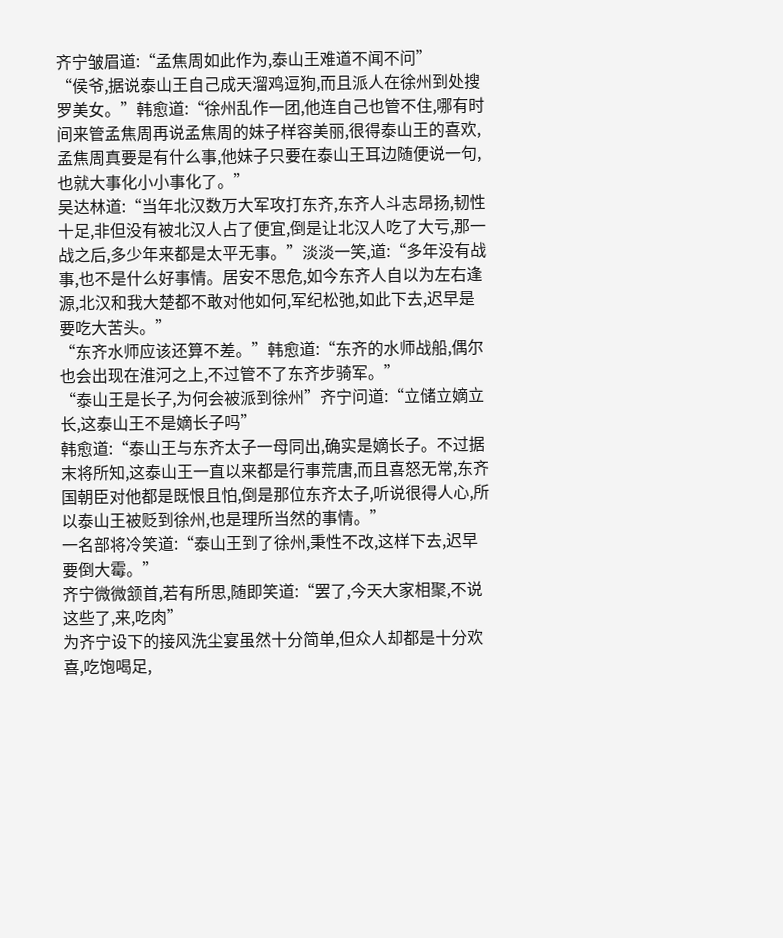齐宁皱眉道:“孟焦周如此作为,泰山王难道不闻不问”
“侯爷,据说泰山王自己成天溜鸡逗狗,而且派人在徐州到处搜罗美女。”韩愈道:“徐州乱作一团,他连自己也管不住,哪有时间来管孟焦周再说孟焦周的妹子样容美丽,很得泰山王的喜欢,孟焦周真要是有什么事,他妹子只要在泰山王耳边随便说一句,也就大事化小小事化了。”
吴达林道:“当年北汉数万大军攻打东齐,东齐人斗志昂扬,韧性十足,非但没有被北汉人占了便宜,倒是让北汉人吃了大亏,那一战之后,多少年来都是太平无事。”淡淡一笑,道:“多年没有战事,也不是什么好事情。居安不思危,如今东齐人自以为左右逢源,北汉和我大楚都不敢对他如何,军纪松弛,如此下去,迟早是要吃大苦头。”
“东齐水师应该还算不差。”韩愈道:“东齐的水师战船,偶尔也会出现在淮河之上,不过管不了东齐步骑军。”
“泰山王是长子,为何会被派到徐州”齐宁问道:“立储立嫡立长,这泰山王不是嫡长子吗”
韩愈道:“泰山王与东齐太子一母同出,确实是嫡长子。不过据末将所知,这泰山王一直以来都是行事荒唐,而且喜怒无常,东齐国朝臣对他都是既恨且怕,倒是那位东齐太子,听说很得人心,所以泰山王被贬到徐州,也是理所当然的事情。”
一名部将冷笑道:“泰山王到了徐州,秉性不改,这样下去,迟早要倒大霉。”
齐宁微微颔首,若有所思,随即笑道:“罢了,今天大家相聚,不说这些了,来,吃肉”
为齐宁设下的接风洗尘宴虽然十分简单,但众人却都是十分欢喜,吃饱喝足,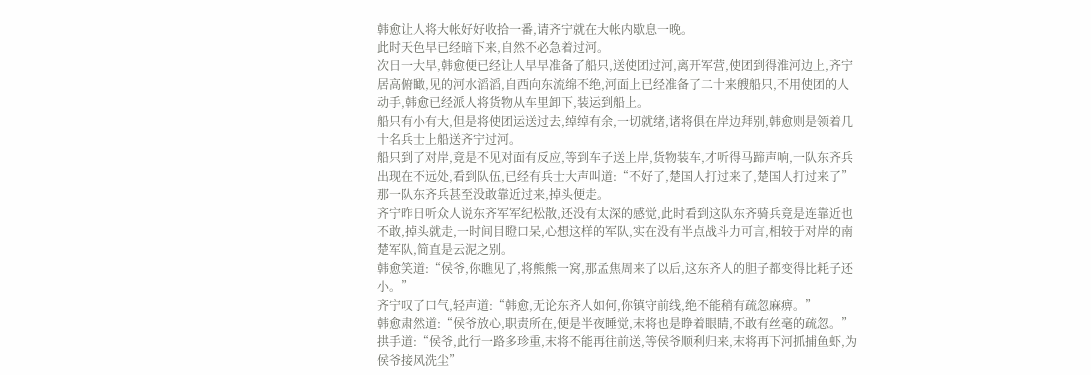韩愈让人将大帐好好收拾一番,请齐宁就在大帐内歇息一晚。
此时天色早已经暗下来,自然不必急着过河。
次日一大早,韩愈便已经让人早早准备了船只,送使团过河,离开军营,使团到得淮河边上,齐宁居高俯瞰,见的河水滔滔,自西向东流绵不绝,河面上已经准备了二十来艘船只,不用使团的人动手,韩愈已经派人将货物从车里卸下,装运到船上。
船只有小有大,但是将使团运送过去,绰绰有余,一切就绪,诸将俱在岸边拜别,韩愈则是领着几十名兵士上船送齐宁过河。
船只到了对岸,竟是不见对面有反应,等到车子送上岸,货物装车,才听得马蹄声响,一队东齐兵出现在不远处,看到队伍,已经有兵士大声叫道:“不好了,楚国人打过来了,楚国人打过来了”那一队东齐兵甚至没敢靠近过来,掉头便走。
齐宁昨日听众人说东齐军军纪松散,还没有太深的感觉,此时看到这队东齐骑兵竟是连靠近也不敢,掉头就走,一时间目瞪口呆,心想这样的军队,实在没有半点战斗力可言,相较于对岸的南楚军队,简直是云泥之别。
韩愈笑道:“侯爷,你瞧见了,将熊熊一窝,那孟焦周来了以后,这东齐人的胆子都变得比耗子还小。”
齐宁叹了口气,轻声道:“韩愈,无论东齐人如何,你镇守前线,绝不能稍有疏忽麻痹。”
韩愈肃然道:“侯爷放心,职责所在,便是半夜睡觉,末将也是睁着眼睛,不敢有丝毫的疏忽。”拱手道:“侯爷,此行一路多珍重,末将不能再往前送,等侯爷顺利归来,末将再下河抓捕鱼虾,为侯爷接风洗尘”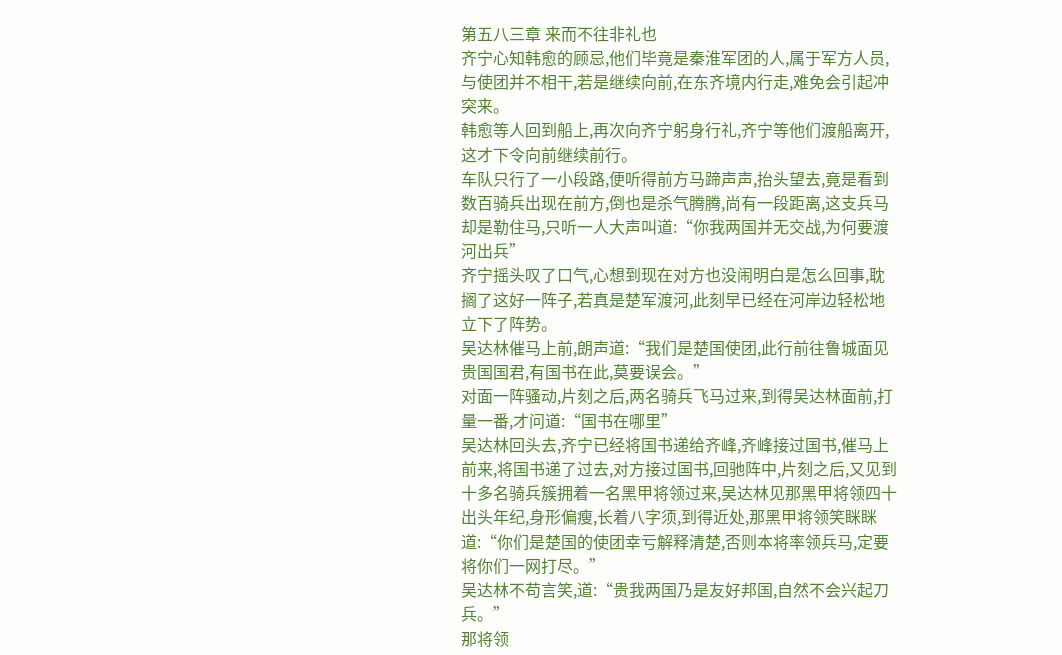第五八三章 来而不往非礼也
齐宁心知韩愈的顾忌,他们毕竟是秦淮军团的人,属于军方人员,与使团并不相干,若是继续向前,在东齐境内行走,难免会引起冲突来。
韩愈等人回到船上,再次向齐宁躬身行礼,齐宁等他们渡船离开,这才下令向前继续前行。
车队只行了一小段路,便听得前方马蹄声声,抬头望去,竟是看到数百骑兵出现在前方,倒也是杀气腾腾,尚有一段距离,这支兵马却是勒住马,只听一人大声叫道:“你我两国并无交战,为何要渡河出兵”
齐宁摇头叹了口气,心想到现在对方也没闹明白是怎么回事,耽搁了这好一阵子,若真是楚军渡河,此刻早已经在河岸边轻松地立下了阵势。
吴达林催马上前,朗声道:“我们是楚国使团,此行前往鲁城面见贵国国君,有国书在此,莫要误会。”
对面一阵骚动,片刻之后,两名骑兵飞马过来,到得吴达林面前,打量一番,才问道:“国书在哪里”
吴达林回头去,齐宁已经将国书递给齐峰,齐峰接过国书,催马上前来,将国书递了过去,对方接过国书,回驰阵中,片刻之后,又见到十多名骑兵簇拥着一名黑甲将领过来,吴达林见那黑甲将领四十出头年纪,身形偏瘦,长着八字须,到得近处,那黑甲将领笑眯眯道:“你们是楚国的使团幸亏解释清楚,否则本将率领兵马,定要将你们一网打尽。”
吴达林不苟言笑,道:“贵我两国乃是友好邦国,自然不会兴起刀兵。”
那将领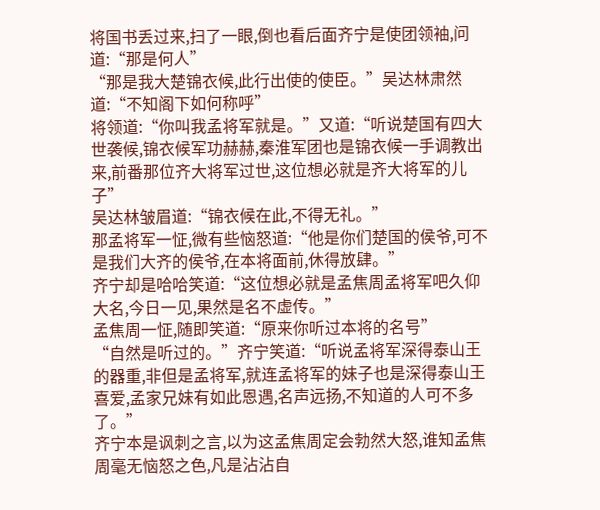将国书丢过来,扫了一眼,倒也看后面齐宁是使团领袖,问道:“那是何人”
“那是我大楚锦衣候,此行出使的使臣。”吴达林肃然道:“不知阁下如何称呼”
将领道:“你叫我孟将军就是。”又道:“听说楚国有四大世袭候,锦衣候军功赫赫,秦淮军团也是锦衣候一手调教出来,前番那位齐大将军过世,这位想必就是齐大将军的儿子”
吴达林皱眉道:“锦衣候在此,不得无礼。”
那孟将军一怔,微有些恼怒道:“他是你们楚国的侯爷,可不是我们大齐的侯爷,在本将面前,休得放肆。”
齐宁却是哈哈笑道:“这位想必就是孟焦周孟将军吧久仰大名,今日一见,果然是名不虚传。”
孟焦周一怔,随即笑道:“原来你听过本将的名号”
“自然是听过的。”齐宁笑道:“听说孟将军深得泰山王的器重,非但是孟将军,就连孟将军的妹子也是深得泰山王喜爱,孟家兄妹有如此恩遇,名声远扬,不知道的人可不多了。”
齐宁本是讽刺之言,以为这孟焦周定会勃然大怒,谁知孟焦周毫无恼怒之色,凡是沾沾自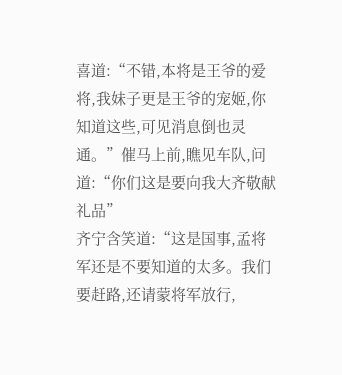喜道:“不错,本将是王爷的爱将,我妹子更是王爷的宠姬,你知道这些,可见消息倒也灵通。”催马上前,瞧见车队,问道:“你们这是要向我大齐敬献礼品”
齐宁含笑道:“这是国事,孟将军还是不要知道的太多。我们要赶路,还请蒙将军放行,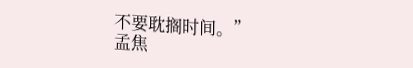不要耽搁时间。”
孟焦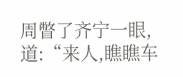周瞥了齐宁一眼,道:“来人,瞧瞧车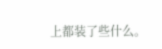上都装了些什么。